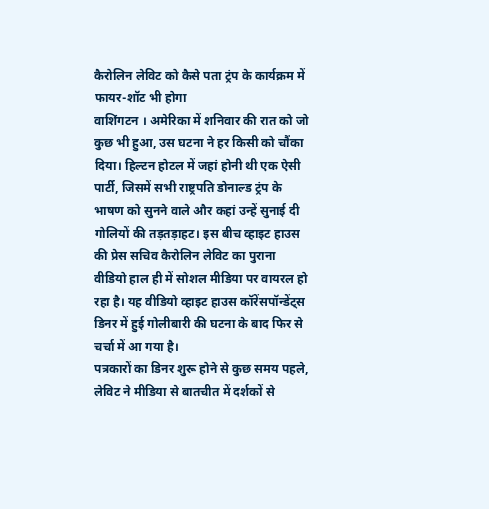कैरोलिन लेविट को कैसे पता ट्रंप के कार्यक्रम में फायर-शॉट भी होगा
वाशिंगटन । अमेरिका में शनिवार की रात को जो कुछ भी हुआ, उस घटना ने हर किसी को चौंका दिया। हिल्टन होटल में जहां होनी थी एक ऐसी पार्टी, जिसमें सभी राष्ट्रपति डोनाल्ड ट्रंप के भाषण को सुनने वाले और कहां उन्हें सुनाई दी गोलियों की तड़तड़ाहट। इस बीच व्हाइट हाउस की प्रेस सचिव कैरोलिन लेविट का पुराना वीडियो हाल ही में सोशल मीडिया पर वायरल हो रहा है। यह वीडियो व्हाइट हाउस कॉरेंसपॉन्डेंट्स डिनर में हुई गोलीबारी की घटना के बाद फिर से चर्चा में आ गया है।
पत्रकारों का डिनर शुरू होने से कुछ समय पहले, लेविट ने मीडिया से बातचीत में दर्शकों से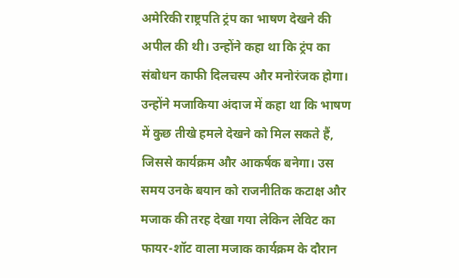अमेरिकी राष्ट्रपति ट्रंप का भाषण देखने की अपील की थी। उन्होंने कहा था कि ट्रंप का संबोधन काफी दिलचस्प और मनोरंजक होगा। उन्होंने मजाकिया अंदाज में कहा था कि भाषण में कुछ तीखे हमले देखने को मिल सकते हैं, जिससे कार्यक्रम और आकर्षक बनेगा। उस समय उनके बयान को राजनीतिक कटाक्ष और मजाक की तरह देखा गया लेकिन लेविट का फायर-शॉट वाला मजाक कार्यक्रम के दौरान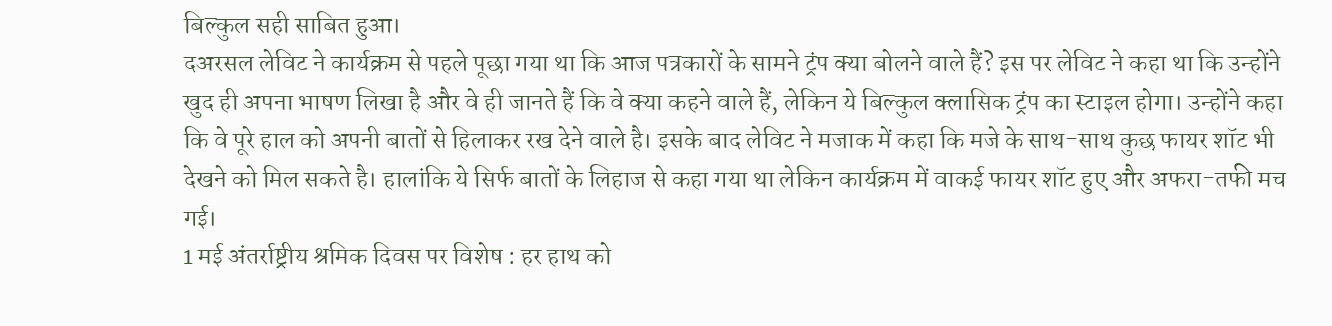बिल्कुल सही साबित हुआ।
दअरसल लेविट ने कार्यक्रम से पहले पूछा गया था कि आज पत्रकारों के सामने ट्रंप क्या बोलने वाले हैं? इस पर लेविट ने कहा था कि उन्होंने खुद ही अपना भाषण लिखा है और वे ही जानते हैं कि वे क्या कहने वाले हैं, लेकिन ये बिल्कुल क्लासिक ट्रंप का स्टाइल होगा। उन्होंने कहा कि वे पूरे हाल को अपनी बातों से हिलाकर रख देने वाले है। इसके बाद लेविट ने मजाक में कहा कि मजे के साथ-साथ कुछ फायर शॉट भी देखने को मिल सकते है। हालांकि ये सिर्फ बातों के लिहाज से कहा गया था लेकिन कार्यक्रम में वाकई फायर शॉट हुए और अफरा-तफी मच गई।
1 मई अंतर्राष्ट्रीय श्रमिक दिवस पर विशेष : हर हाथ को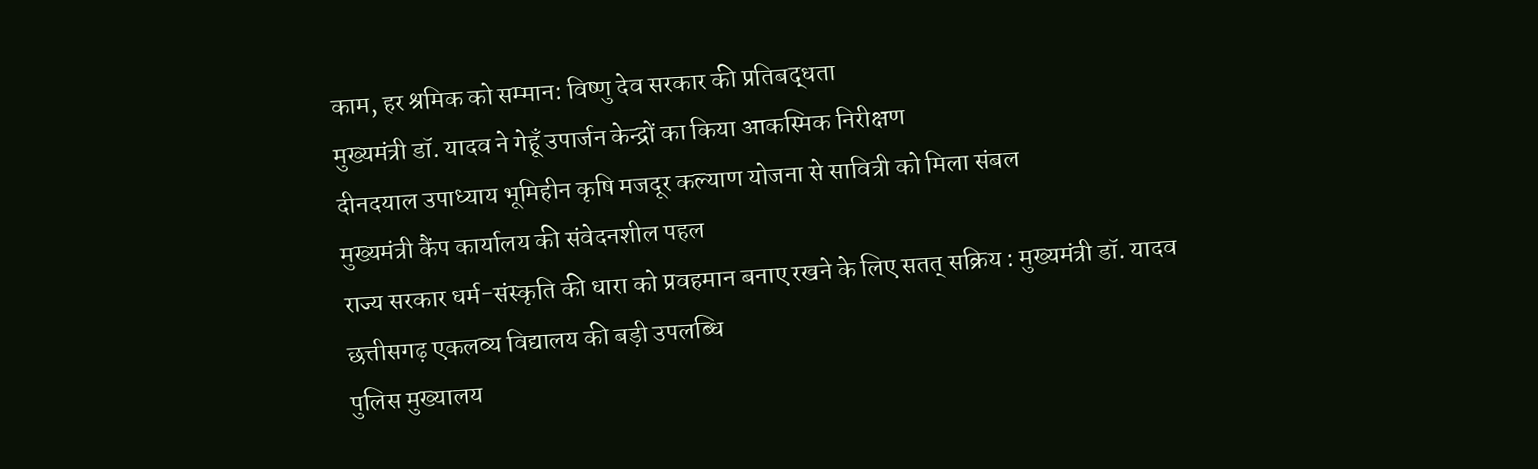काम, हर श्रमिक को सम्मान: विष्णु देव सरकार की प्रतिबद्धता
मुख्यमंत्री डॉ. यादव ने गेहूँ उपार्जन केन्द्रों का किया आकस्मिक निरीक्षण
दीनदयाल उपाध्याय भूमिहीन कृषि मजदूर कल्याण योजना से सावित्री को मिला संबल
मुख्यमंत्री कैंप कार्यालय की संवेदनशील पहल
राज्य सरकार धर्म-संस्कृति की धारा को प्रवहमान बनाए रखने के लिए सतत् सक्रिय : मुख्यमंत्री डॉ. यादव
छत्तीसगढ़ एकलव्य विद्यालय की बड़ी उपलब्धि
पुलिस मुख्यालय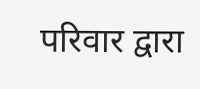परिवार द्वारा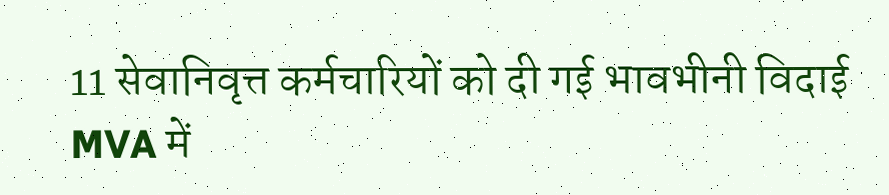11 सेवानिवृत्त कर्मचारियों को दी गई भावभीनी विदाई
MVA में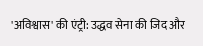'अविश्वास' की एंट्री: उद्धव सेना की जिद और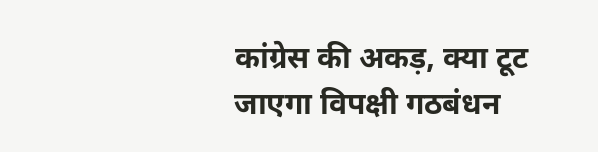कांग्रेस की अकड़, क्या टूट जाएगा विपक्षी गठबंधन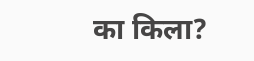का किला?